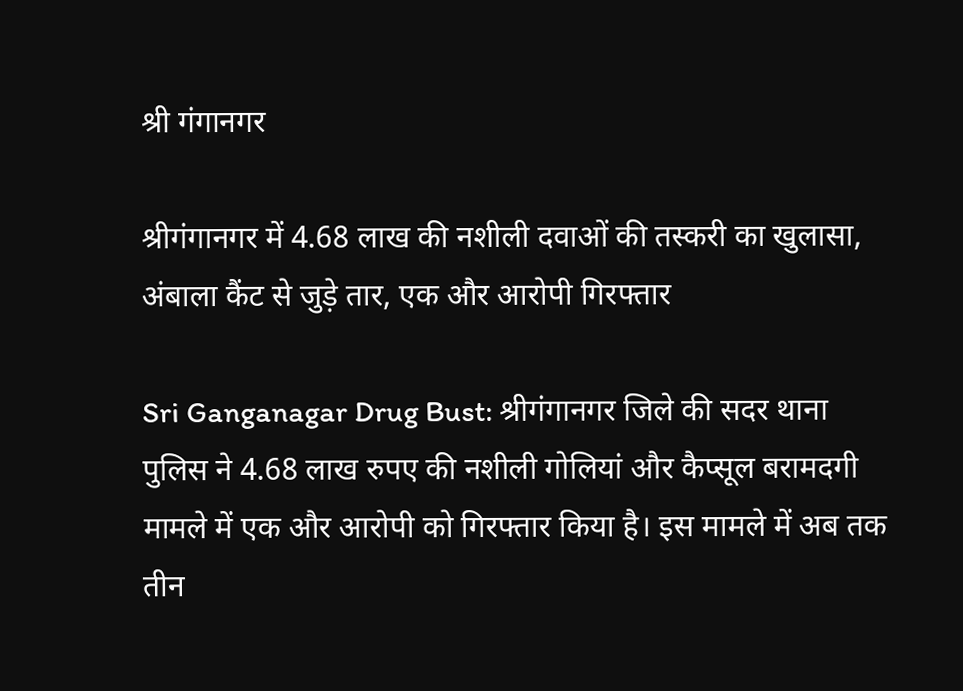श्री गंगानगर

श्रीगंगानगर में 4.68 लाख की नशीली दवाओं की तस्करी का खुलासा, अंबाला कैंट से जुड़े तार, एक और आरोपी गिरफ्तार

Sri Ganganagar Drug Bust: श्रीगंगानगर जिले की सदर थाना पुलिस ने 4.68 लाख रुपए की नशीली गोलियां और कैप्सूल बरामदगी मामले में एक और आरोपी को गिरफ्तार किया है। इस मामले में अब तक तीन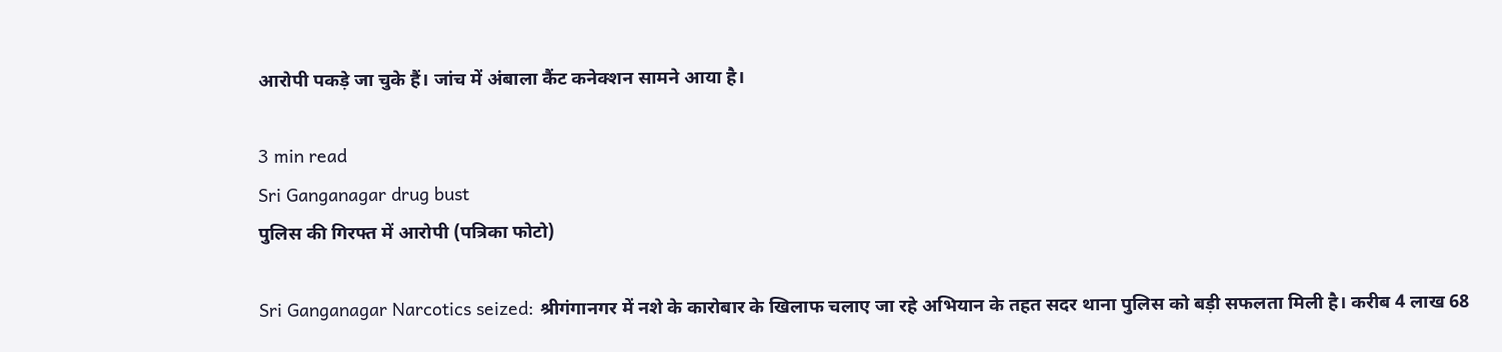आरोपी पकड़े जा चुके हैं। जांच में अंबाला कैंट कनेक्शन सामने आया है।

3 min read
Sri Ganganagar drug bust
पुलिस की गिरफ्त में आरोपी (पत्रिका फोटो)

Sri Ganganagar Narcotics seized: श्रीगंगानगर में नशे के कारोबार के खिलाफ चलाए जा रहे अभियान के तहत सदर थाना पुलिस को बड़ी सफलता मिली है। करीब 4 लाख 68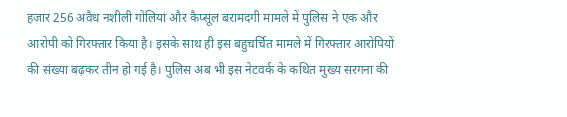हजार 256 अवैध नशीली गोलियां और कैप्सूल बरामदगी मामले में पुलिस ने एक और आरोपी को गिरफ्तार किया है। इसके साथ ही इस बहुचर्चित मामले में गिरफ्तार आरोपियों की संख्या बढ़कर तीन हो गई है। पुलिस अब भी इस नेटवर्क के कथित मुख्य सरगना की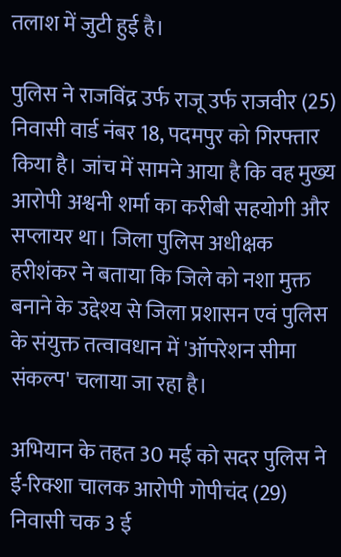तलाश में जुटी हुई है।

पुलिस ने राजविंद्र उर्फ राजू उर्फ राजवीर (25) निवासी वार्ड नंबर 18, पदमपुर को गिरफ्तार किया है। जांच में सामने आया है कि वह मुख्य आरोपी अश्वनी शर्मा का करीबी सहयोगी और सप्लायर था। जिला पुलिस अधीक्षक हरीशंकर ने बताया कि जिले को नशा मुक्त बनाने के उद्देश्य से जिला प्रशासन एवं पुलिस के संयुक्त तत्वावधान में 'ऑपरेशन सीमा संकल्प' चलाया जा रहा है।

अभियान के तहत 30 मई को सदर पुलिस ने ई-रिक्शा चालक आरोपी गोपीचंद (29) निवासी चक 3 ई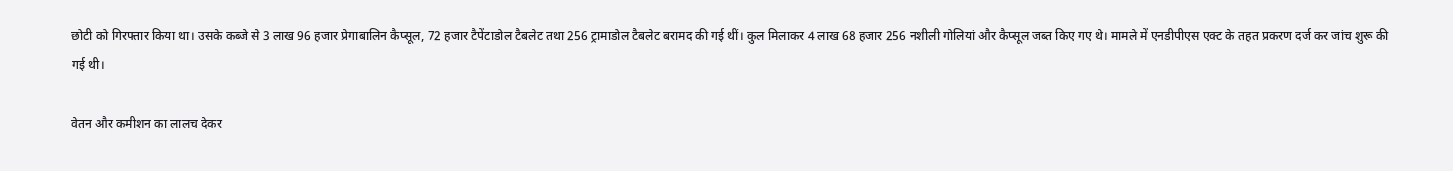छोटी को गिरफ्तार किया था। उसके कब्जे से 3 लाख 96 हजार प्रेगाबालिन कैप्सूल, 72 हजार टैपेंटाडोल टैबलेट तथा 256 ट्रामाडोल टैबलेट बरामद की गई थीं। कुल मिलाकर 4 लाख 68 हजार 256 नशीली गोलियां और कैप्सूल जब्त किए गए थे। मामले में एनडीपीएस एक्ट के तहत प्रकरण दर्ज कर जांच शुरू की गई थी।

वेतन और कमीशन का लालच देकर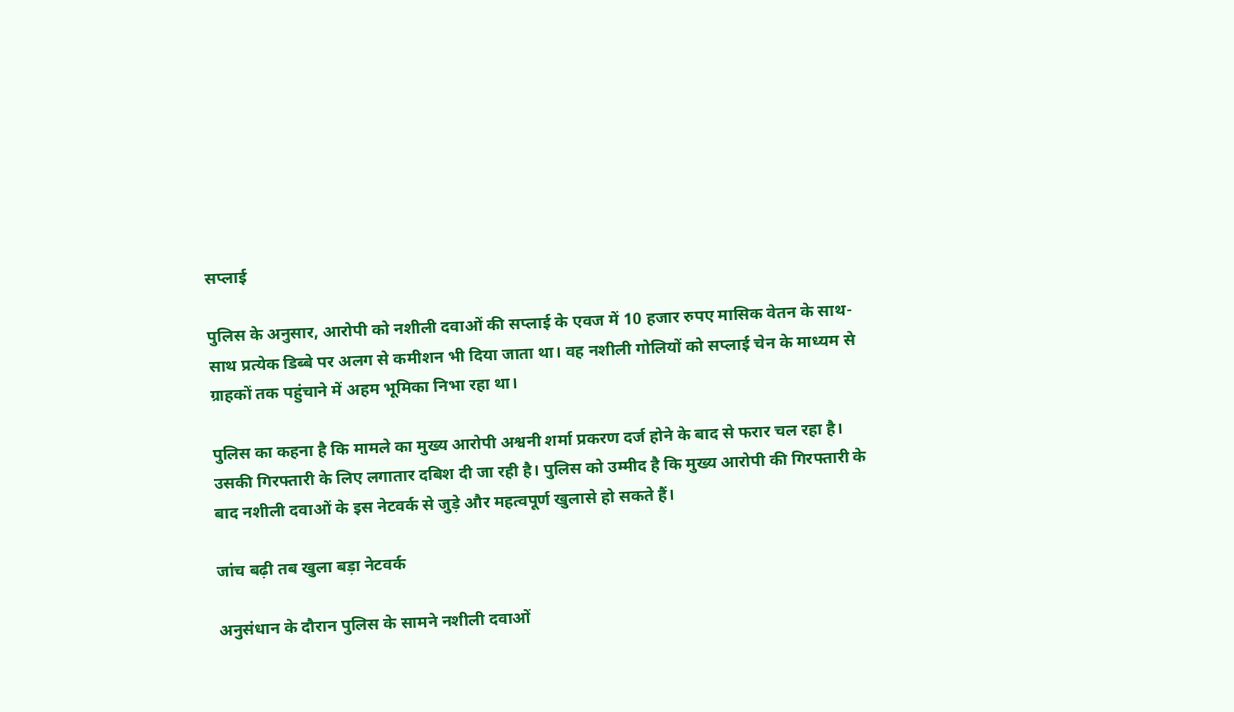सप्लाई

पुलिस के अनुसार, आरोपी को नशीली दवाओं की सप्लाई के एवज में 10 हजार रुपए मासिक वेतन के साथ-साथ प्रत्येक डिब्बे पर अलग से कमीशन भी दिया जाता था। वह नशीली गोलियों को सप्लाई चेन के माध्यम से ग्राहकों तक पहुंचाने में अहम भूमिका निभा रहा था।

पुलिस का कहना है कि मामले का मुख्य आरोपी अश्वनी शर्मा प्रकरण दर्ज होने के बाद से फरार चल रहा है। उसकी गिरफ्तारी के लिए लगातार दबिश दी जा रही है। पुलिस को उम्मीद है कि मुख्य आरोपी की गिरफ्तारी के बाद नशीली दवाओं के इस नेटवर्क से जुड़े और महत्वपूर्ण खुलासे हो सकते हैं।

जांच बढ़ी तब खुला बड़ा नेटवर्क

अनुसंधान के दौरान पुलिस के सामने नशीली दवाओं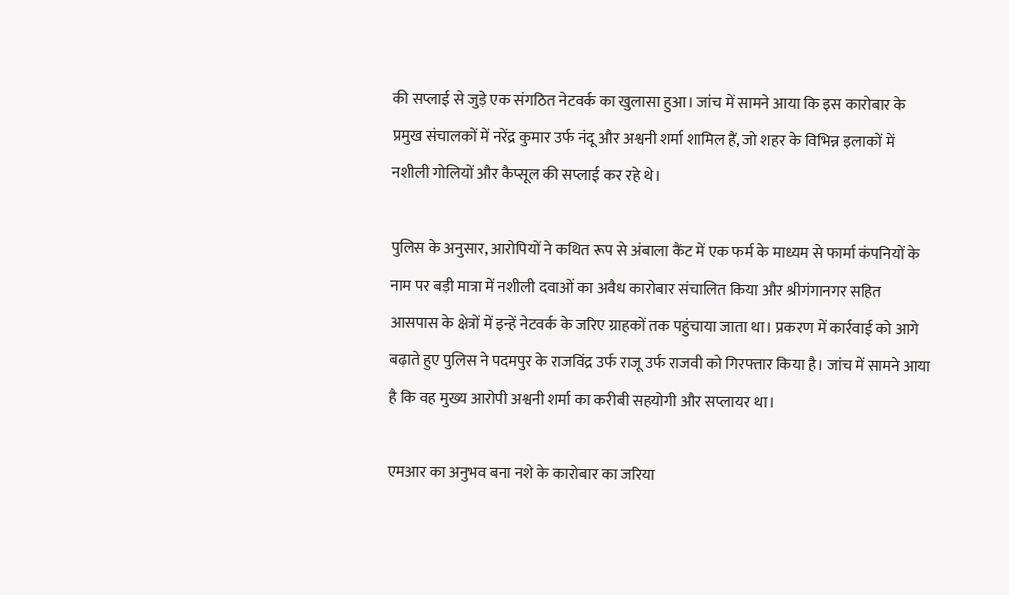की सप्लाई से जुड़े एक संगठित नेटवर्क का खुलासा हुआ। जांच में सामने आया कि इस कारोबार के प्रमुख संचालकों में नरेंद्र कुमार उर्फ नंदू और अश्वनी शर्मा शामिल हैं, जो शहर के विभिन्न इलाकों में नशीली गोलियों और कैप्सूल की सप्लाई कर रहे थे।

पुलिस के अनुसार, आरोपियों ने कथित रूप से अंबाला कैंट में एक फर्म के माध्यम से फार्मा कंपनियों के नाम पर बड़ी मात्रा में नशीली दवाओं का अवैध कारोबार संचालित किया और श्रीगंगानगर सहित आसपास के क्षेत्रों में इन्हें नेटवर्क के जरिए ग्राहकों तक पहुंचाया जाता था। प्रकरण में कार्रवाई को आगे बढ़ाते हुए पुलिस ने पदमपुर के राजविंद्र उर्फ राजू उर्फ राजवी को गिरफ्तार किया है। जांच में सामने आया है कि वह मुख्य आरोपी अश्वनी शर्मा का करीबी सहयोगी और सप्लायर था।

एमआर का अनुभव बना नशे के कारोबार का जरिया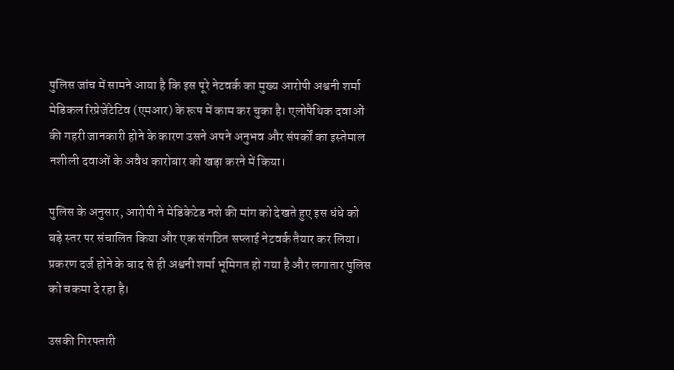पुलिस जांच में सामने आया है कि इस पूरे नेटवर्क का मुख्य आरोपी अश्वनी शर्मा मेडिकल रिप्रेजेंटेटिव (एमआर) के रूप में काम कर चुका है। एलोपैथिक दवाओं की गहरी जानकारी होने के कारण उसने अपने अनुभव और संपर्कों का इस्तेमाल नशीली दवाओं के अवैध कारोबार को खड़ा करने में किया।

पुलिस के अनुसार, आरोपी ने मेडिकेटेड नशे की मांग को देखते हुए इस धंधे को बड़े स्तर पर संचालित किया और एक संगठित सप्लाई नेटवर्क तैयार कर लिया। प्रकरण दर्ज होने के बाद से ही अश्वनी शर्मा भूमिगत हो गया है और लगातार पुलिस को चकमा दे रहा है।

उसकी गिरफ्तारी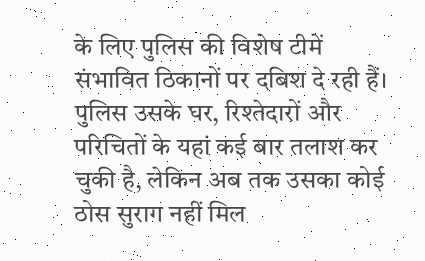के लिए पुलिस की विशेष टीमें संभावित ठिकानों पर दबिश दे रही हैं। पुलिस उसके घर, रिश्तेदारों और परिचितों के यहां कई बार तलाश कर चुकी है, लेकिन अब तक उसका कोई ठोस सुराग नहीं मिल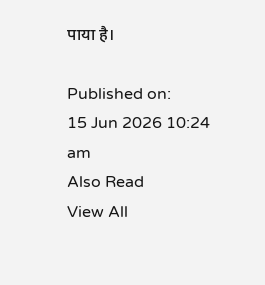पाया है।

Published on:
15 Jun 2026 10:24 am
Also Read
View All